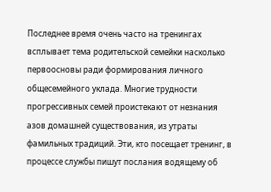Последнее время очень часто на тренингах всплывает тема родительской семейки насколько первоосновы ради формирования личного общесемейного уклада. Многие трудности прогрессивных семей проистекают от незнания азов домашней существования, из утраты фамильных традиций. Эти, кто посещает тренинг, в процессе службы пишут послания водящему об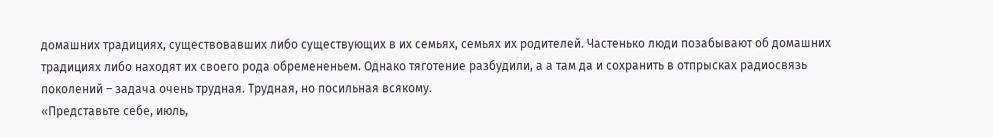домашних традициях, существовавших либо существующих в их семьях, семьях их родителей. Частенько люди позабывают об домашних традициях либо находят их своего рода обремененьем. Однако тяготение разбудили, а а там да и сохранить в отпрысках радиосвязь поколений – задача очень трудная. Трудная, но посильная всякому.
«Представьте себе, июль,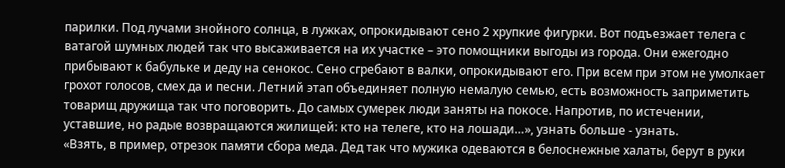парилки. Под лучами знойного солнца, в лужках, опрокидывают сено 2 хрупкие фигурки. Вот подъезжает телега с ватагой шумных людей так что высаживается на их участке – это помощники выгоды из города. Они ежегодно прибывают к бабульке и деду на сенокос. Сено сгребают в валки, опрокидывают его. При всем при этом не умолкает грохот голосов, смех да и песни. Летний этап объединяет полную немалую семью, есть возможность заприметить товарищ дружища так что поговорить. До самых сумерек люди заняты на покосе. Напротив, по истечении, уставшие, но радые возвращаются жилищей: кто на телеге, кто на лошади…», узнать больше - узнать.
«Взять, в пример, отрезок памяти сбора меда. Дед так что мужика одеваются в белоснежные халаты, берут в руки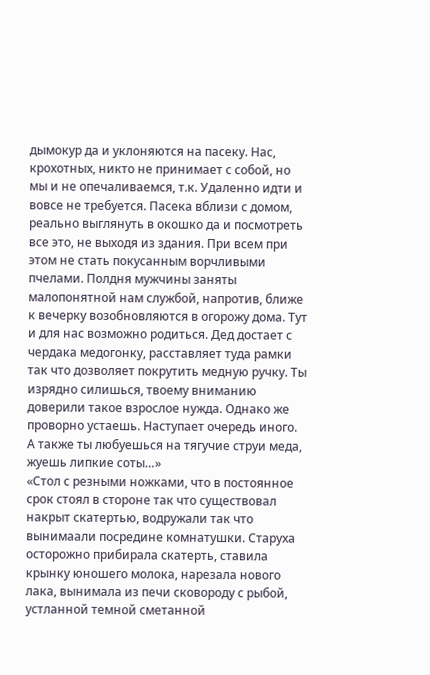дымокур да и уклоняются на пасеку. Нас, крохотных, никто не принимает с собой, но мы и не опечаливаемся, т.к. Удаленно идти и вовсе не требуется. Пасека вблизи с домом, реально выглянуть в окошко да и посмотреть все это, не выходя из здания. При всем при этом не стать покусанным ворчливыми пчелами. Полдня мужчины заняты малопонятной нам службой, напротив, ближе к вечерку возобновляются в огорожу дома. Тут и для нас возможно родиться. Дед достает с чердака медогонку, расставляет туда рамки так что дозволяет покрутить медную ручку. Ты изрядно силишься, твоему вниманию доверили такое взрослое нужда. Однако же проворно устаешь. Наступает очередь иного. А также ты любуешься на тягучие струи меда, жуешь липкие соты…»
«Стол с резными ножками, что в постоянное срок стоял в стороне так что существовал накрыт скатертью, водружали так что вынимаали посредине комнатушки. Старуха осторожно прибирала скатерть, ставила крынку юношего молока, нарезала нового лака, вынимала из печи сковороду с рыбой, устланной темной сметанной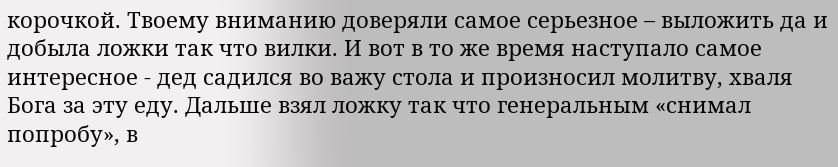корочкой. Твоему вниманию доверяли самое серьезное – выложить да и добыла ложки так что вилки. И вот в то же время наступало самое интересное - дед садился во важу стола и произносил молитву, хваля Бога за эту еду. Дальше взял ложку так что генеральным «снимал попробу», в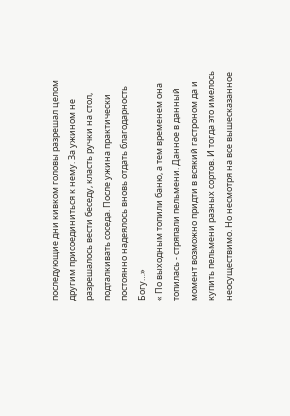последующие дни кивком головы разрешал целом другим присоединиться к нему. За ужином не разрешалось вести беседу, класть ручки на стол, подталкивать соседа. После ужина практически постоянно надеялось вновь отдать благодарность Богу…»
« По выходным топили баню, а тем временем она топилась - стряпали пельмени. Данное в данный момент возможно придти в всякий гастроном да и купить пельмени разных сортов. И тогда это имелось неосуществимо. Но несмотря на все вышесказанное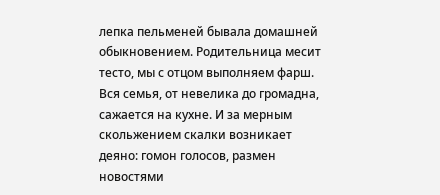лепка пельменей бывала домашней обыкновением. Родительница месит тесто, мы с отцом выполняем фарш. Вся семья, от невелика до громадна, сажается на кухне. И за мерным скольжением скалки возникает деяно: гомон голосов, размен новостями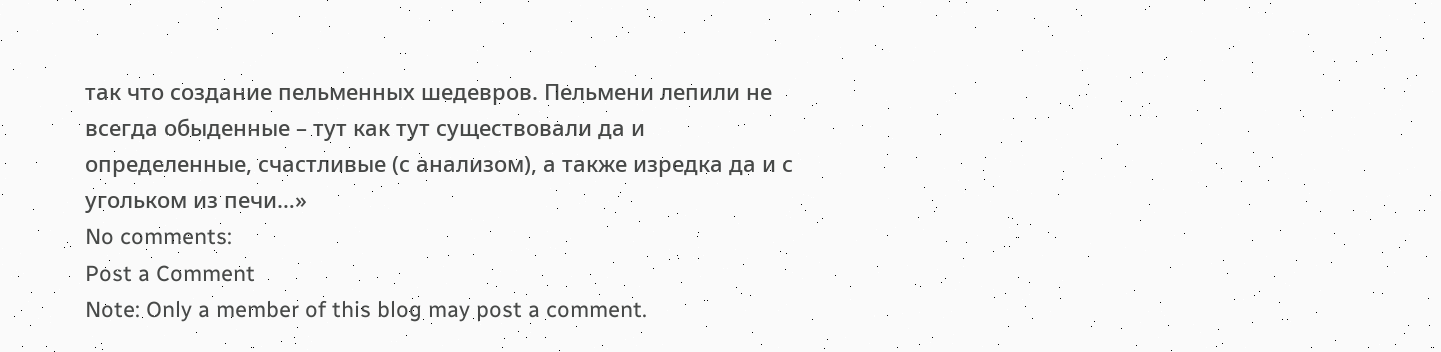так что создание пельменных шедевров. Пельмени лепили не всегда обыденные – тут как тут существовали да и определенные, счастливые (с анализом), а также изредка да и с угольком из печи…»
No comments:
Post a Comment
Note: Only a member of this blog may post a comment.